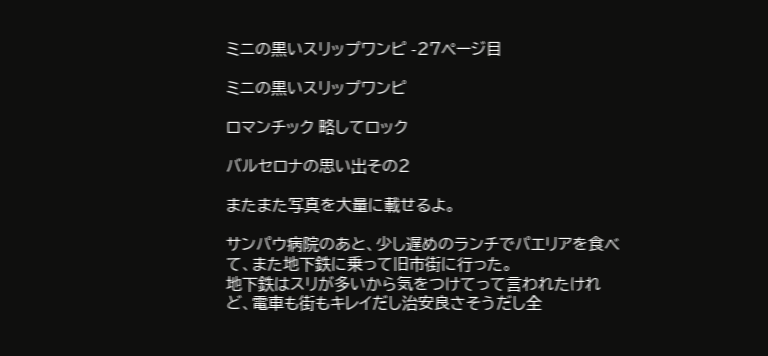ミニの黒いスリップワンピ -27ページ目

ミニの黒いスリップワンピ

ロマンチック 略してロック

バルセロナの思い出その2

またまた写真を大量に載せるよ。

サンパウ病院のあと、少し遅めのランチでパエリアを食べて、また地下鉄に乗って旧市街に行った。
地下鉄はスリが多いから気をつけてって言われたけれど、電車も街もキレイだし治安良さそうだし全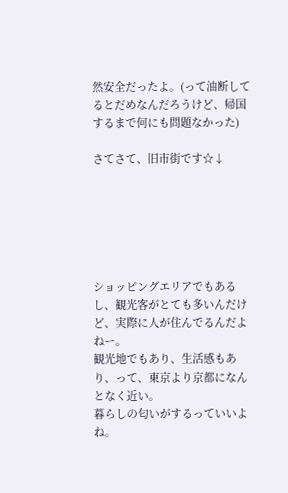然安全だったよ。(って油断してるとだめなんだろうけど、帰国するまで何にも問題なかった)

さてさて、旧市街です☆↓






ショッピングエリアでもあるし、観光客がとても多いんだけど、実際に人が住んでるんだよねー。
観光地でもあり、生活感もあり、って、東京より京都になんとなく近い。
暮らしの匂いがするっていいよね。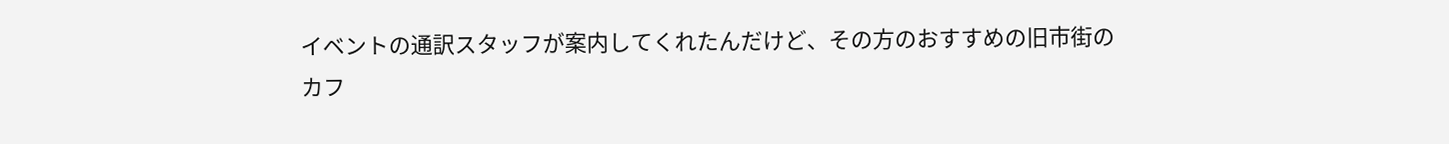イベントの通訳スタッフが案内してくれたんだけど、その方のおすすめの旧市街のカフ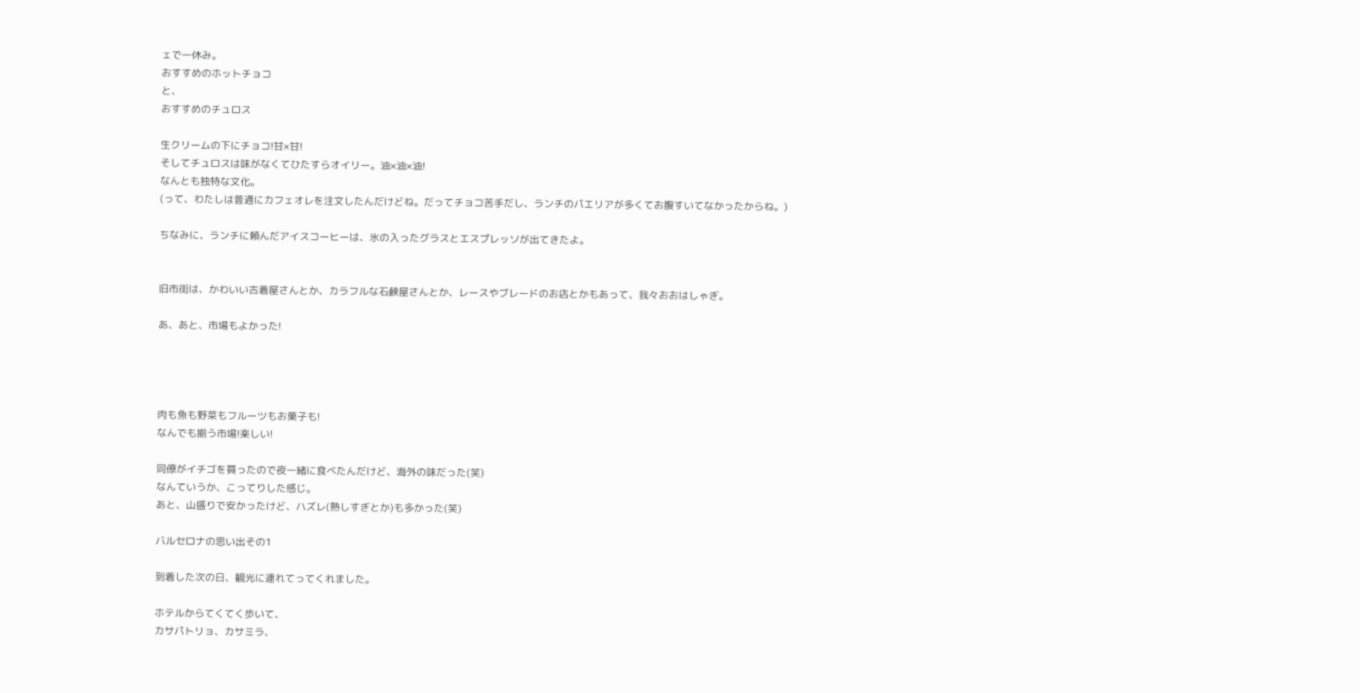ェで一休み。
おすすめのホットチョコ
と、
おすすめのチュロス

生クリームの下にチョコ!甘×甘!
そしてチュロスは味がなくてひたすらオイリー。油×油×油!
なんとも独特な文化。
(って、わたしは普通にカフェオレを注文したんだけどね。だってチョコ苦手だし、ランチのパエリアが多くてお腹すいてなかったからね。)

ちなみに、ランチに頼んだアイスコーヒーは、氷の入ったグラスとエスプレッソが出てきたよ。


旧市街は、かわいい古着屋さんとか、カラフルな石鹸屋さんとか、レースやブレードのお店とかもあって、我々おおはしゃぎ。

あ、あと、市場もよかった!




肉も魚も野菜もフルーツもお菓子も!
なんでも揃う市場!楽しい!

同僚がイチゴを買ったので夜一緒に食べたんだけど、海外の味だった(笑)
なんていうか、こってりした感じ。
あと、山盛りで安かったけど、ハズレ(熟しすぎとか)も多かった(笑)

バルセロナの思い出その1

到着した次の日、観光に連れてってくれました。

ホテルからてくてく歩いて、
カサパトリョ、カサミラ、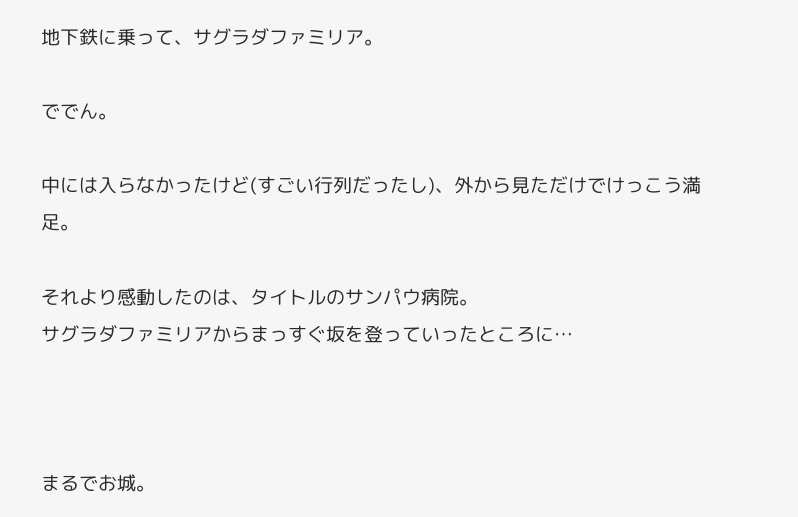地下鉄に乗って、サグラダファミリア。

ででん。

中には入らなかったけど(すごい行列だったし)、外から見ただけでけっこう満足。

それより感動したのは、タイトルのサンパウ病院。
サグラダファミリアからまっすぐ坂を登っていったところに…



まるでお城。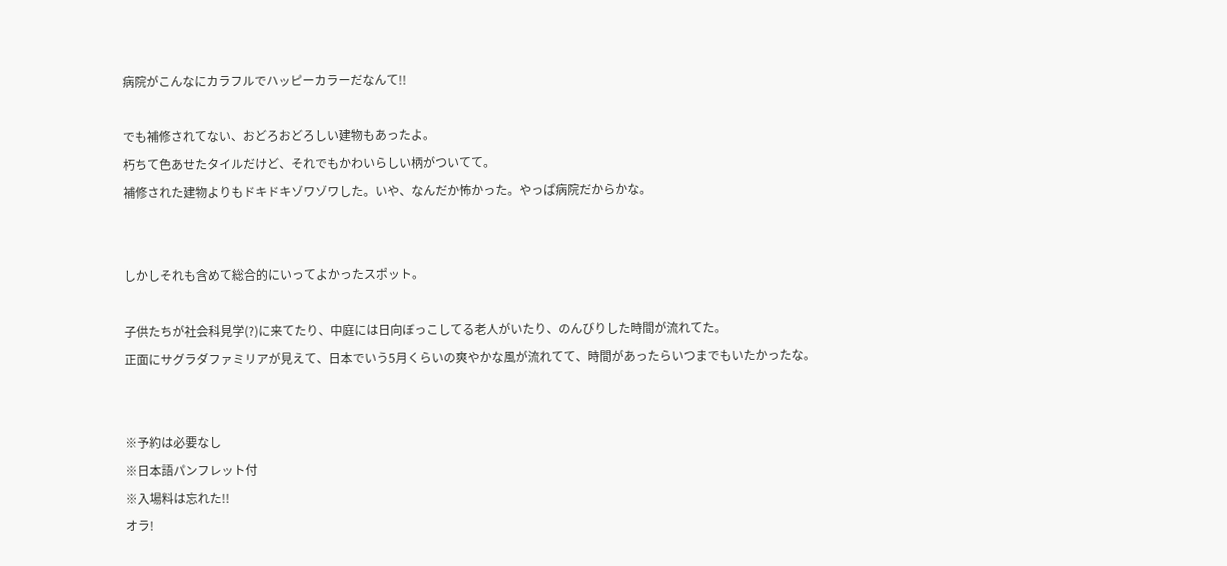病院がこんなにカラフルでハッピーカラーだなんて!!

でも補修されてない、おどろおどろしい建物もあったよ。
朽ちて色あせたタイルだけど、それでもかわいらしい柄がついてて。
補修された建物よりもドキドキゾワゾワした。いや、なんだか怖かった。やっぱ病院だからかな。


しかしそれも含めて総合的にいってよかったスポット。

子供たちが社会科見学(?)に来てたり、中庭には日向ぼっこしてる老人がいたり、のんびりした時間が流れてた。
正面にサグラダファミリアが見えて、日本でいう5月くらいの爽やかな風が流れてて、時間があったらいつまでもいたかったな。


※予約は必要なし
※日本語パンフレット付
※入場料は忘れた!!
オラ!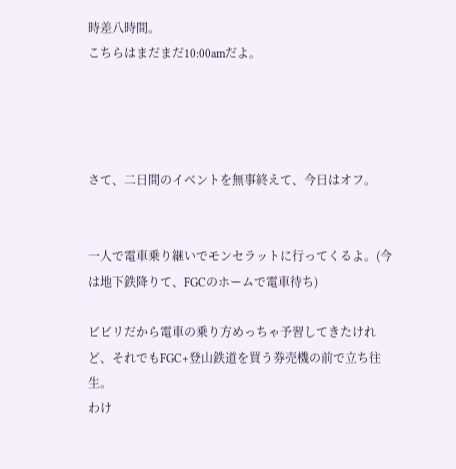時差八時間。
こちらはまだまだ10:00amだよ。




さて、二日間のイベントを無事終えて、今日はオフ。


一人で電車乗り継いでモンセラットに行ってくるよ。(今は地下鉄降りて、FGCのホームで電車待ち)

ビビリだから電車の乗り方めっちゃ予習してきたけれど、それでもFGC+登山鉄道を買う券売機の前で立ち往生。
わけ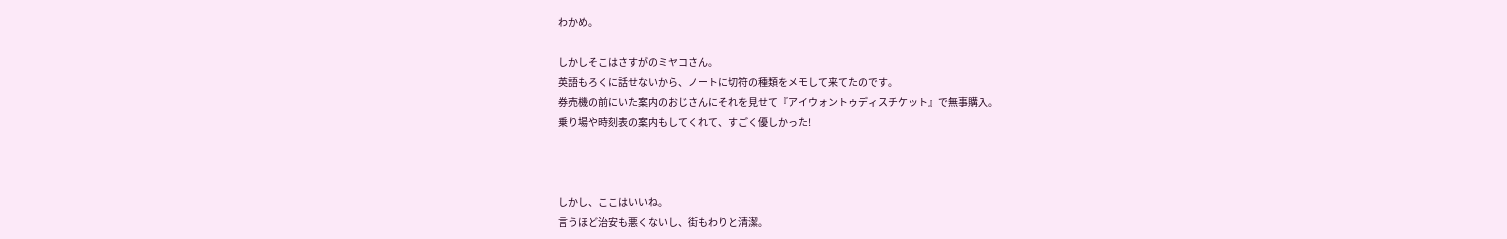わかめ。

しかしそこはさすがのミヤコさん。
英語もろくに話せないから、ノートに切符の種類をメモして来てたのです。
券売機の前にいた案内のおじさんにそれを見せて『アイウォントゥディスチケット』で無事購入。
乗り場や時刻表の案内もしてくれて、すごく優しかった!



しかし、ここはいいね。
言うほど治安も悪くないし、街もわりと清潔。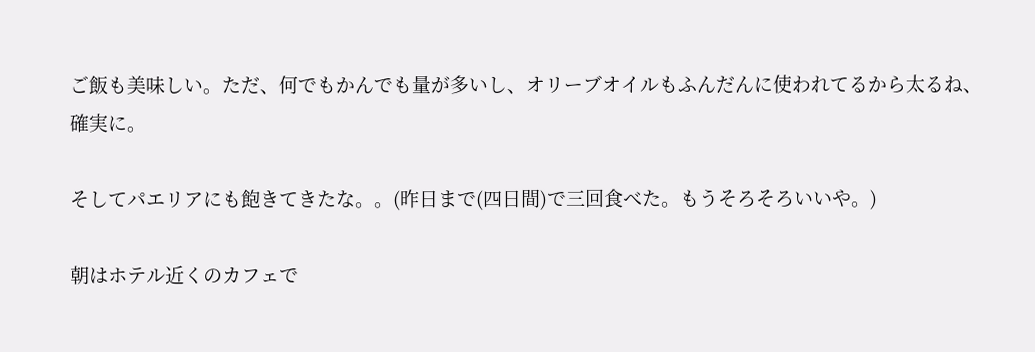ご飯も美味しい。ただ、何でもかんでも量が多いし、オリーブオイルもふんだんに使われてるから太るね、確実に。

そしてパエリアにも飽きてきたな。。(昨日まで(四日間)で三回食べた。もうそろそろいいや。)

朝はホテル近くのカフェで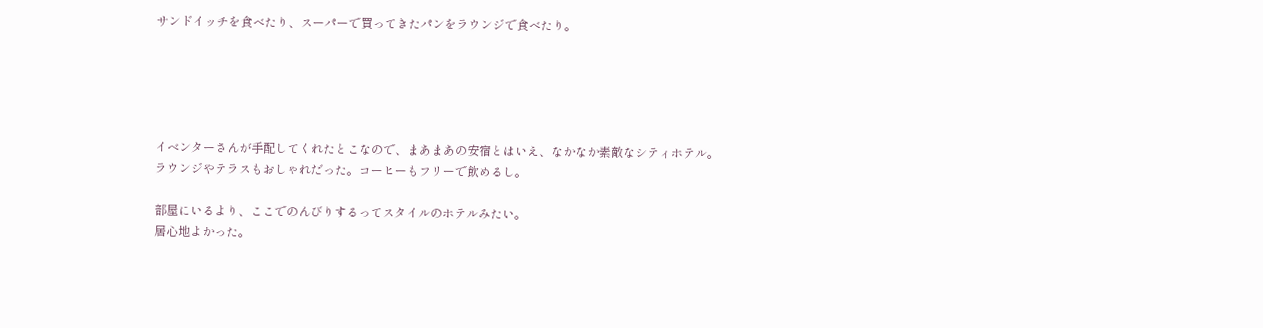サンドイッチを食べたり、スーパーで買ってきたパンをラウンジで食べたり。





イベンターさんが手配してくれたとこなので、まあまあの安宿とはいえ、なかなか素敵なシティホテル。
ラウンジやテラスもおしゃれだった。コーヒーもフリーで飲めるし。

部屋にいるより、ここでのんびりするってスタイルのホテルみたい。
居心地よかった。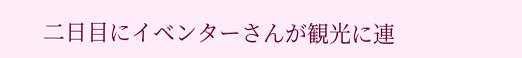二日目にイベンターさんが観光に連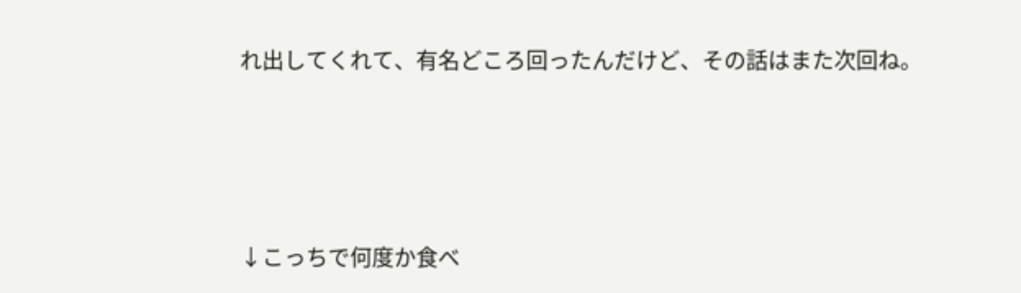れ出してくれて、有名どころ回ったんだけど、その話はまた次回ね。




↓こっちで何度か食べ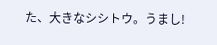た、大きなシシトウ。うまし!